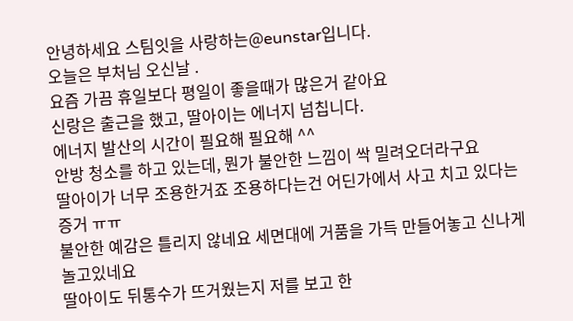안녕하세요 스팀잇을 사랑하는@eunstar입니다.
오늘은 부처님 오신날 .
요즘 가끔 휴일보다 평일이 좋을때가 많은거 같아요
신랑은 출근을 했고, 딸아이는 에너지 넘칩니다.
에너지 발산의 시간이 필요해 필요해 ^^
안방 청소를 하고 있는데, 뭔가 불안한 느낌이 싹 밀려오더라구요
딸아이가 너무 조용한거죠 조용하다는건 어딘가에서 사고 치고 있다는 증거 ㅠㅠ
불안한 예감은 틀리지 않네요 세면대에 거품을 가득 만들어놓고 신나게 놀고있네요
딸아이도 뒤통수가 뜨거웠는지 저를 보고 한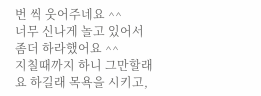번 씩 웃어주네요 ^^
너무 신나게 놀고 있어서 좀더 하라했어요 ^^
지칠때까지 하니 그만할래요 하길래 목욕을 시키고,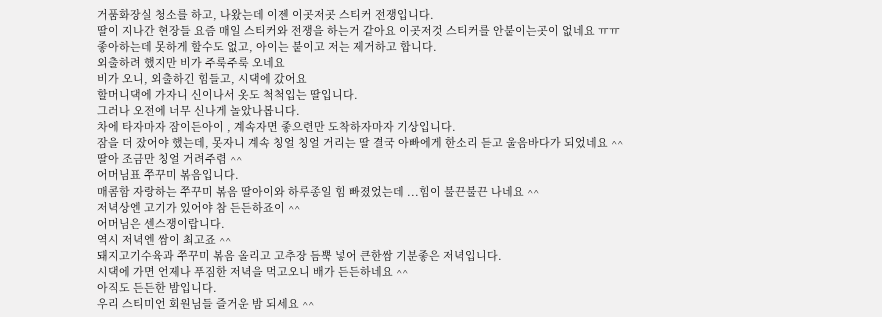거품화장실 청소를 하고, 나왔는데 이젠 이곳저곳 스티커 전쟁입니다.
딸이 지나간 현장들 요즘 매일 스티커와 전쟁을 하는거 같아요 이곳저것 스티커를 안붙이는곳이 없네요 ㅠㅠ
좋아하는데 못하게 할수도 없고, 아이는 붙이고 저는 제거하고 합니다.
외출하려 했지만 비가 주룩주룩 오네요
비가 오니, 외출하긴 힘들고, 시댁에 갔어요
할머니댁에 가자니 신이나서 옷도 척척입는 딸입니다.
그러나 오전에 너무 신나게 놀았나봅니다.
차에 타자마자 잠이든아이 , 계속자면 좋으련만 도착하자마자 기상입니다.
잠을 더 잤어야 했는데, 못자니 계속 칭얼 칭얼 거리는 딸 결국 아빠에게 한소리 듣고 울음바다가 되었네요 ^^
딸아 조금만 칭얼 거려주렴 ^^
어머님표 쭈꾸미 볶음입니다.
매콤함 자랑하는 쭈꾸미 볶음 딸아이와 하루종일 힘 빠졌었는데 ...힘이 불끈불끈 나네요 ^^
저녁상엔 고기가 있어야 참 든든하죠이 ^^
어머님은 센스쟁이랍니다.
역시 저녁엔 쌈이 최고죠 ^^
돼지고기수육과 쭈꾸미 볶음 올리고 고추장 듬뿍 넣어 큰한쌈 기분좋은 저녁입니다.
시댁에 가면 언제나 푸짐한 저녁을 먹고오니 배가 든든하네요 ^^
아직도 든든한 밤입니다.
우리 스티미언 회원님들 즐거운 밤 되세요 ^^